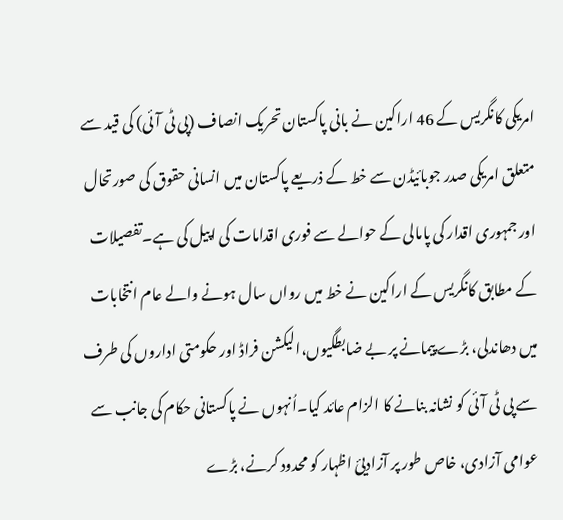امریکی کانگریس کے 46 اراکین نے بانی پاکستان تحریک انصاف (پی ٹی آئی) کی قید سے متعلق امریکی صدر جوبائیڈن سے خط کے ذریعے پاکستان میں انسانی حقوق کی صورتحال اور جمہوری اقدار کی پامالی کے حوالے سے فوری اقدامات کی اپیل کی ہے۔تفصیلات کے مطابق کانگریس کے اراکین نے خط میں رواں سال ہونے والے عام انتخابات میں دھاندلی، بڑے پیمانے پر بے ضابطگیوں،الیکشن فراڈ اور حکومتی اداروں کی طرف سے پی ٹی آئی کو نشانہ بنانے کا الزام عائد کیا۔اُنہوں نے پاکستانی حکام کی جانب سے عوامی آزادی، خاص طور پر آزادیئ اظہار کو محدود کرنے، بڑے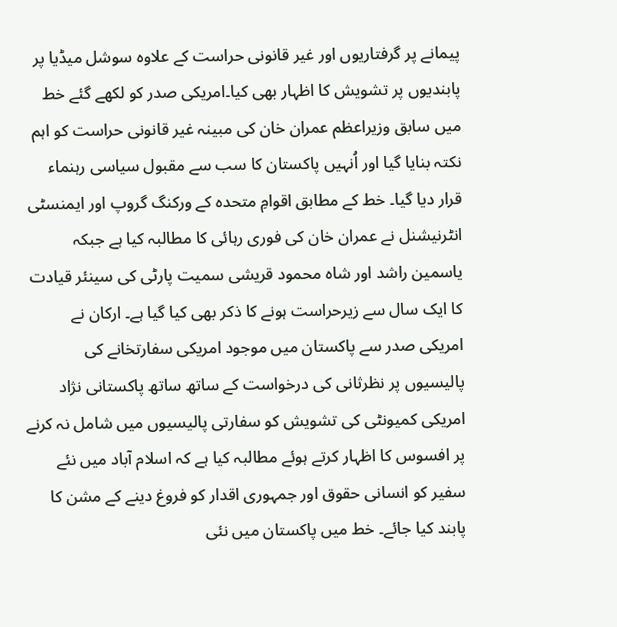پیمانے پر گرفتاریوں اور غیر قانونی حراست کے علاوہ سوشل میڈیا پر پابندیوں پر تشویش کا اظہار بھی کیا۔امریکی صدر کو لکھے گئے خط میں سابق وزیراعظم عمران خان کی مبینہ غیر قانونی حراست کو اہم نکتہ بنایا گیا اور اُنہیں پاکستان کا سب سے مقبول سیاسی رہنماء قرار دیا گیا۔ خط کے مطابق اقوامِ متحدہ کے ورکنگ گروپ اور ایمنسٹی انٹرنیشنل نے عمران خان کی فوری رہائی کا مطالبہ کیا ہے جبکہ یاسمین راشد اور شاہ محمود قریشی سمیت پارٹی کی سینئر قیادت کا ایک سال سے زیرحراست ہونے کا ذکر بھی کیا گیا ہے۔ ارکان نے امریکی صدر سے پاکستان میں موجود امریکی سفارتخانے کی پالیسیوں پر نظرثانی کی درخواست کے ساتھ ساتھ پاکستانی نژاد امریکی کمیونٹی کی تشویش کو سفارتی پالیسیوں میں شامل نہ کرنے پر افسوس کا اظہار کرتے ہوئے مطالبہ کیا ہے کہ اسلام آباد میں نئے سفیر کو انسانی حقوق اور جمہوری اقدار کو فروغ دینے کے مشن کا پابند کیا جائے۔ خط میں پاکستان میں نئی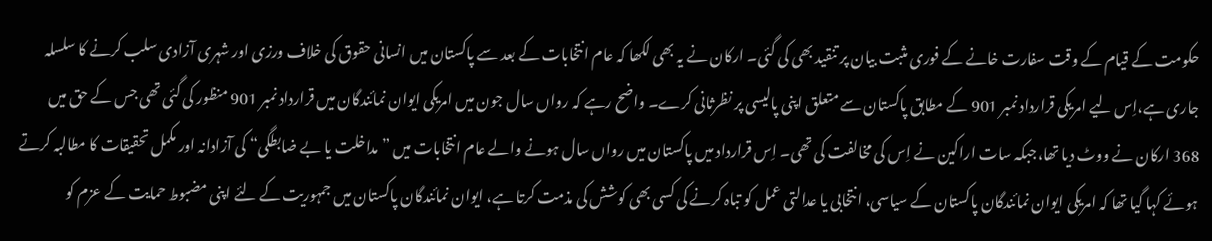حکومت کے قیام کے وقت سفارت خانے کے فوری مثبت بیان پر تنقید بھی کی گئی۔ ارکان نے یہ بھی لکھا کہ عام انتخابات کے بعد سے پاکستان میں انسانی حقوق کی خلاف ورزی اور شہری آزادی سلب کرنے کا سلسلہ جاری ہے،اِس لیے امریکی قرارداد نمبر 901 کے مطابق پاکستان سے متعلق اپنی پالیسی پر نظرثانی کرے۔ واضح رہے کہ رواں سال جون میں امریکی ایوان نمائندگان میں قرارداد نمبر 901 منظور کی گئی تھی جس کے حق میں 368 ارکان نے ووٹ دیا تھا،جبکہ سات اراکین نے اِس کی مخالفت کی تھی۔ اِس قرارداد میں پاکستان میں رواں سال ہونے والے عام انتخابات میں ”مداخلت یا بے ضابطگی“ کی آزادانہ اور مکمل تحقیقات کا مطالبہ کرتے ہوئے کہا گیا تھا کہ امریکی ایوان نمائندگان پاکستان کے سیاسی، انتخابی یا عدالتی عمل کو تباہ کرنے کی کسی بھی کوشش کی مذمت کرتا ہے، ایوان نمائندگان پاکستان میں جمہوریت کے لئے اپنی مضبوط حمایت کے عزم کو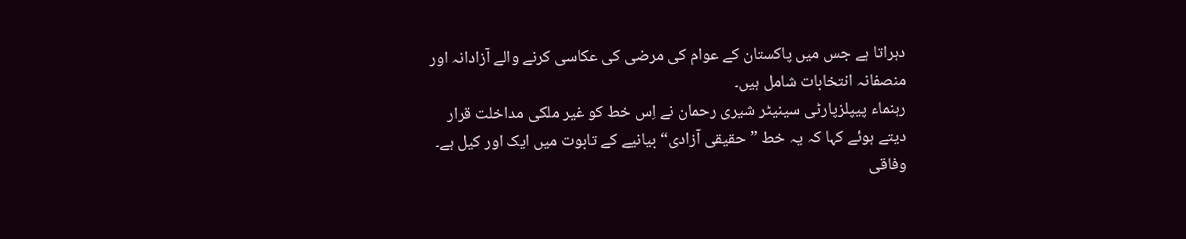دہراتا ہے جس میں پاکستان کے عوام کی مرضی کی عکاسی کرنے والے آزادانہ اور منصفانہ انتخابات شامل ہیں۔
رہنماء پیپلزپارٹی سینیٹر شیری رحمان نے اِس خط کو غیر ملکی مداخلت قرار دیتے ہوئے کہا کہ یہ خط ”حقیقی آزادی“ بیانیے کے تابوت میں ایک اور کیل ہے۔ وفاقی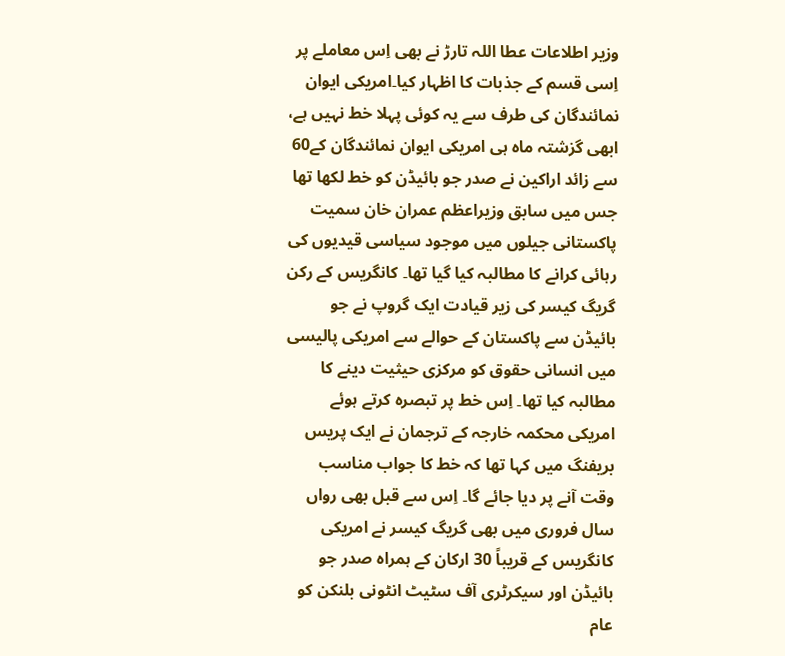وزیر اطلاعات عطا اللہ تارڑ نے بھی اِس معاملے پر اِسی قسم کے جذبات کا اظہار کیا۔امریکی ایوان نمائندگان کی طرف سے یہ کوئی پہلا خط نہیں ہے، ابھی گزشتہ ماہ ہی امریکی ایوان نمائندگان کے60 سے زائد اراکین نے صدر جو بائیڈن کو خط لکھا تھا جس میں سابق وزیراعظم عمران خان سمیت پاکستانی جیلوں میں موجود سیاسی قیدیوں کی رہائی کرانے کا مطالبہ کیا گیا تھا۔ کانگریس کے رکن گریگ کیسر کی زیر قیادت ایک گروپ نے جو بائیڈن سے پاکستان کے حوالے سے امریکی پالیسی میں انسانی حقوق کو مرکزی حیثیت دینے کا مطالبہ کیا تھا۔ اِس خط پر تبصرہ کرتے ہوئے امریکی محکمہ خارجہ کے ترجمان نے ایک پریس بریفنگ میں کہا تھا کہ خط کا جواب مناسب وقت آنے پر دیا جائے گا۔ اِس سے قبل بھی رواں سال فروری میں بھی گریگ کیسر نے امریکی کانگریس کے قریباً 30 ارکان کے ہمراہ صدر جو بائیڈن اور سیکرٹری آف سٹیٹ انٹونی بلنکن کو عام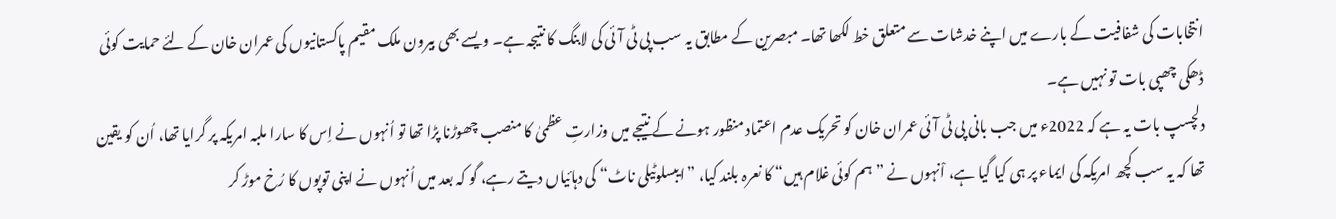انتخابات کی شفافیت کے بارے میں اپنے خدشات سے متعلق خط لکھا تھا۔ مبصرین کے مطابق یہ سب پی ٹی آئی کی لابنگ کا نتیجہ ہے۔ ویسے بھی بیرون ملک مقیم پاکستانیوں کی عمران خان کے لئے حمایت کوئی ڈھکی چھپی بات تو نہیں ہے۔
دلچسپ بات یہ ہے کہ 2022ء میں جب بانی پی ٹی آئی عمران خان کو تحریک عدم اعتماد منظور ہونے کے نتیجے میں وزارتِ عظمیٰ کا منصب چھوڑنا پڑا تھا تو اُنہوں نے اِس کا سارا ملبہ امریکہ پر گرایا تھا، اُن کو یقین تھا کہ یہ سب کچھ امریکہ کی ایماء پر ہی کیا گیا ہے، اْنہوں نے ”ہم کوئی غلام ہیں“ کا نعرہ بلند کیا، ”ایبسلوٹیلی ناٹ“ کی دہائیاں دیتے رہے، گو کہ بعد میں اُنہوں نے اپنی توپوں کا رُخ موڑ کر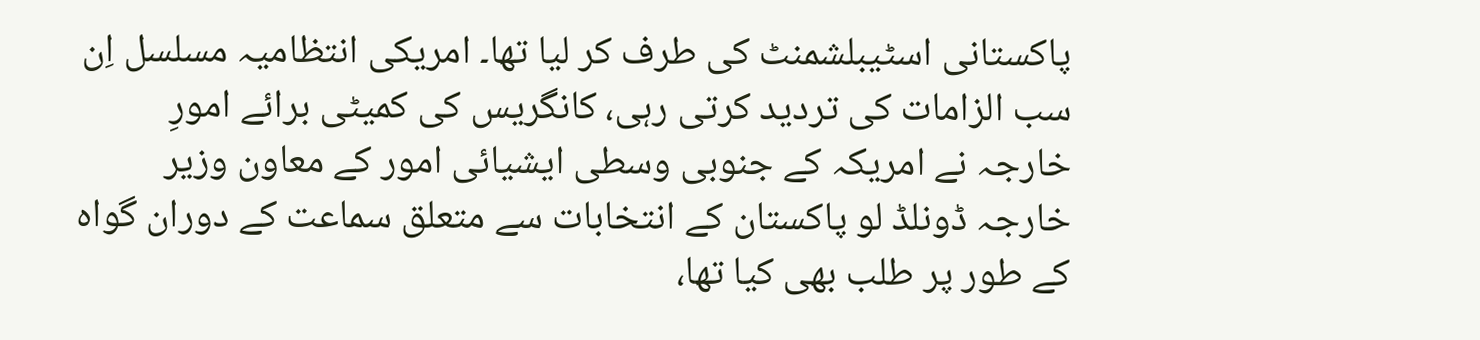پاکستانی اسٹیبلشمنٹ کی طرف کر لیا تھا۔ امریکی انتظامیہ مسلسل اِن سب الزامات کی تردید کرتی رہی، کانگریس کی کمیٹی برائے امورِ خارجہ نے امریکہ کے جنوبی وسطی ایشیائی امور کے معاون وزیر خارجہ ڈونلڈ لو پاکستان کے انتخابات سے متعلق سماعت کے دوران گواہ کے طور پر طلب بھی کیا تھا،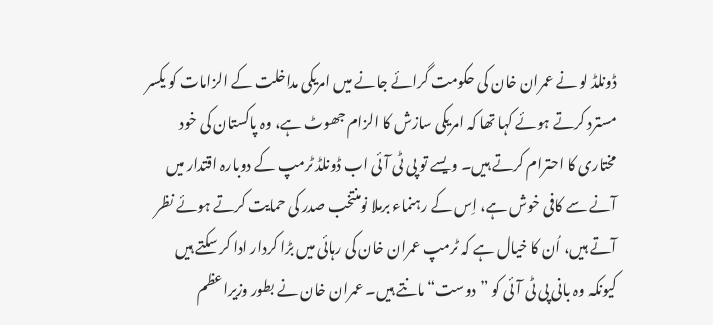ڈونلڈ لو نے عمران خان کی حکومت گرائے جانے میں امریکی مداخلت کے الزامات کو یکسر مسترد کرتے ہوئے کہا تھا کہ امریکی سازش کا الزام جھوٹ ہے، وہ پاکستان کی خود مختاری کا احترام کرتے ہیں۔ ویسے تو پی ٹی آئی اب ڈونلڈ ٹرمپ کے دوبارہ اقتدار میں آنے سے کافی خوش ہے، اِس کے رہنماء برملا نومنتخب صدر کی حمایت کرتے ہوئے نظر آتے ہیں، اُن کا خیال ہے کہ ٹرمپ عمران خان کی رہائی میں بڑا کردار ادا کر سکتے ہیں کیونکہ وہ بانی پی ٹی آئی کو ”دوست“ مانتے ہیں۔ عمران خان نے بطور وزیراعظم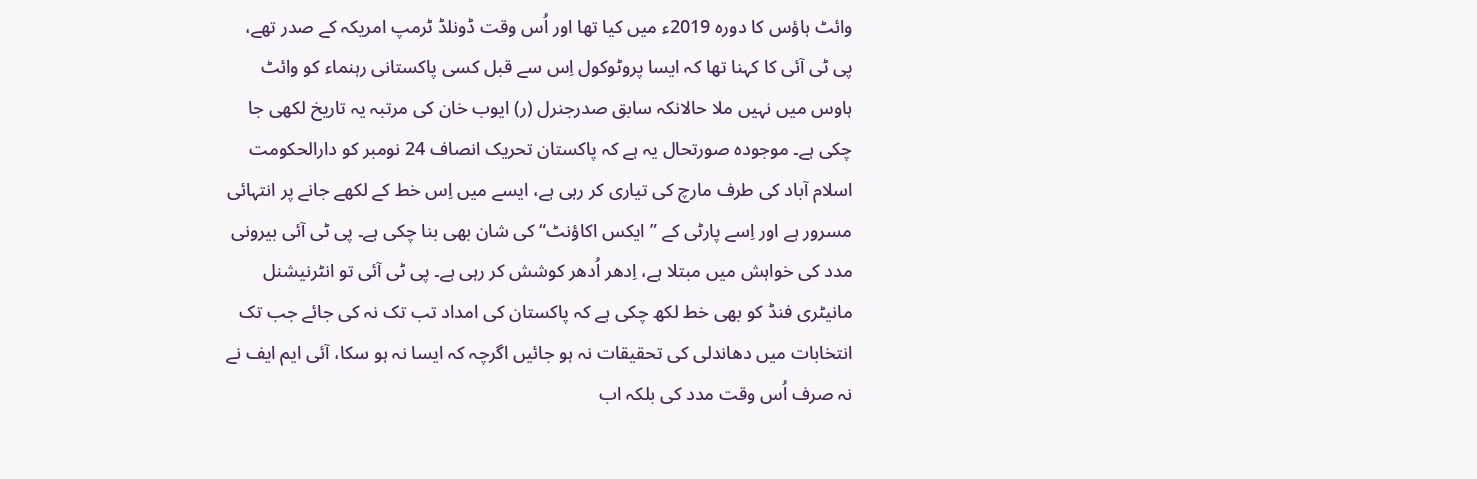وائٹ ہاؤس کا دورہ 2019ء میں کیا تھا اور اُس وقت ڈونلڈ ٹرمپ امریکہ کے صدر تھے، پی ٹی آئی کا کہنا تھا کہ ایسا پروٹوکول اِس سے قبل کسی پاکستانی رہنماء کو وائٹ ہاوس میں نہیں ملا حالانکہ سابق صدرجنرل (ر) ایوب خان کی مرتبہ یہ تاریخ لکھی جا چکی ہے۔ موجودہ صورتحال یہ ہے کہ پاکستان تحریک انصاف 24 نومبر کو دارالحکومت اسلام آباد کی طرف مارچ کی تیاری کر رہی ہے، ایسے میں اِس خط کے لکھے جانے پر انتہائی مسرور ہے اور اِسے پارٹی کے ”ایکس اکاؤنٹ“ کی شان بھی بنا چکی ہے۔ پی ٹی آئی بیرونی مدد کی خواہش میں مبتلا ہے، اِدھر اُدھر کوشش کر رہی ہے۔ پی ٹی آئی تو انٹرنیشنل مانیٹری فنڈ کو بھی خط لکھ چکی ہے کہ پاکستان کی امداد تب تک نہ کی جائے جب تک انتخابات میں دھاندلی کی تحقیقات نہ ہو جائیں اگرچہ کہ ایسا نہ ہو سکا، آئی ایم ایف نے نہ صرف اُس وقت مدد کی بلکہ اب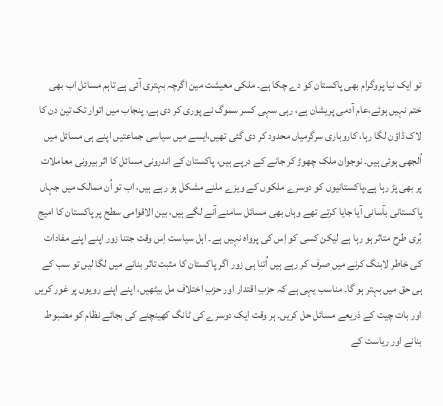تو ایک نیا پروگرام بھی پاکستان کو دے چکا ہے۔ ملکی معیشت مین اگرچہ بہتری آئی ہے تاہم مسائل اب بھی ختم نہیں ہوئے،عام آدمی پریشان ہے، رہی سہی کسر سموگ نے پوری کر دی ہے، پنجاب میں اتوار تک تین دن کا لاک ڈاؤن لگا رہا، کاروباری سرگرمیاں محدود کر دی گئی تھیں،ایسے میں سیاسی جماعتیں اپنے ہی مسائل میں اُلجھی ہوئی ہیں۔ نوجوان ملک چھوڑ کر جانے کے درپے ہیں، پاکستان کے اندرونی مسائل کا اثر بیرونی معاملات پر بھی پڑ رہا ہے،پاکستانیوں کو دوسرے ملکوں کے ویزے ملنے مشکل ہو رہے ہیں، اب تو اُن ممالک میں جہاں پاکستانی بآسانی آیا جایا کرتے تھے وہاں بھی مسائل سامنے آنے لگے ہیں، بین الاقوامی سطح پر پاکستان کا امیج بُری طرح متاثر ہو رہا ہے لیکن کسی کو اِس کی پرواہ نہیں ہے۔ اہل سیاست اِس وقت جتنا زور اپنے اپنے مفادات کی خاطر لابنگ کرنے میں صرف کر رہے ہیں اُتنا ہی زور اگر پاکستان کا مثبت تاثر بنانے میں لگا لیں تو سب کے ہی حق میں بہتر ہو گا۔ مناسب یہی ہے کہ حزبِ اقتدار اور حزبِ اختلاف مل بیٹھیں، اپنے اپنے رویوں پر غور کریں اور بات چیت کے ذریعے مسائل حل کریں۔ ہر وقت ایک دوسرے کی ٹانگ کھینچنے کی بجائے نظام کو مضبوط بنانے اور ریاست کے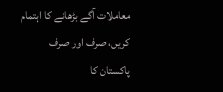معاملات آگے بڑھانے کا اہتمام کریں، صرف اور صرف پاکستان کا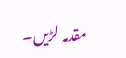مقدمہ لڑیں۔